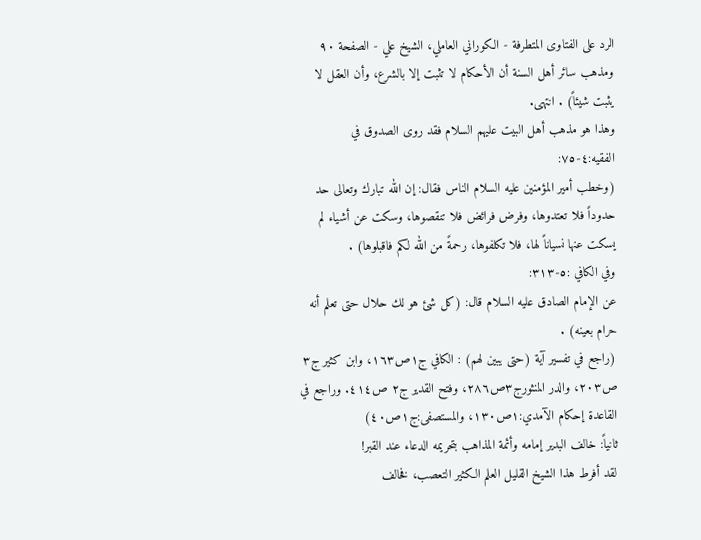الرد على الفتاوى المتطرفة - الكوراني العاملي، الشيخ علي - الصفحة ٩٠
ومذهب سائر أهل السنة أن الأحكام لا تثبت إلا بالشرع، وأن العقل لا يثبت شيئاً) . انتهى.
وهذا هو مذهب أهل البيت عليهم السلام فقد روى الصدوق في الفقيه:٤-٧٥:
(وخطب أمير المؤمنين عليه السلام الناس فقال: إن الله تبارك وتعالى حد حدوداً فلا تعتدوها، وفرض فرائض فلا تنقصوها، وسكت عن أشياء لم يسكت عنها نسياناً لها، فلا تكلفوها، رحمةً من الله لكم فاقبلوها) .
وفي الكافي :٥-٣١٣:
عن الإمام الصادق عليه السلام قال: (كل شئ هو لك حلال حتى تعلم أنه حرام بعينه) .
(راجع في تفسير آية (حتى يبين لهم) : الكافي ج١ص١٦٣، وابن كثير ج٣ ص٢٠٣، والدر المنثورج٣ص٢٨٦، وفتح القدير ج٢ ص٤١٤. وراجع في القاعدة إحكام الآمدي:١ص١٣٠، والمستصفى:ج١ص٤٠)
ثانياً: خالف البدير إمامه وأئمة المذاهب بتحريمه الدعاء عند القبر!
لقد أفرط هذا الشيخ القليل العلم الكثير التعصب، فخالف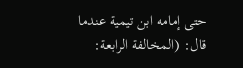حتى إمامه ابن تيمية عندما قال: (المخالفة الرابعة: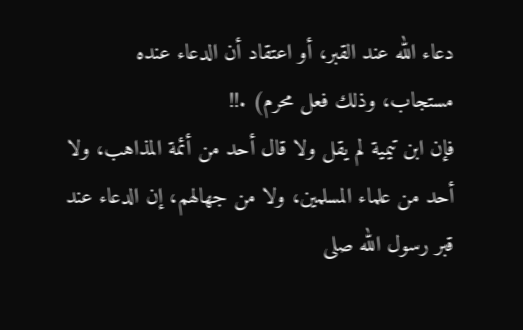دعاء الله عند القبر، أو اعتقاد أن الدعاء عنده مستجاب، وذلك فعل محرم) .!!
فإن ابن تيمية لم يقل ولا قال أحد من أئمة المذاهب، ولا أحد من علماء المسلمين، ولا من جهالهم، إن الدعاء عند قبر رسول الله صلى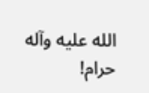الله عليه وآله حرام!